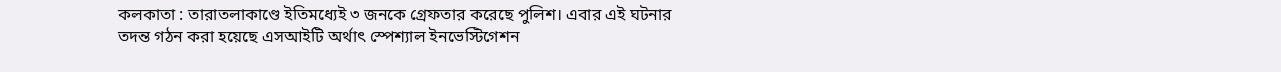কলকাতা : তারাতলাকাণ্ডে ইতিমধ্যেই ৩ জনকে গ্রেফতার করেছে পুলিশ। এবার এই ঘটনার তদন্ত গঠন করা হয়েছে এসআইটি অর্থাৎ স্পেশ্যাল ইনভেস্টিগেশন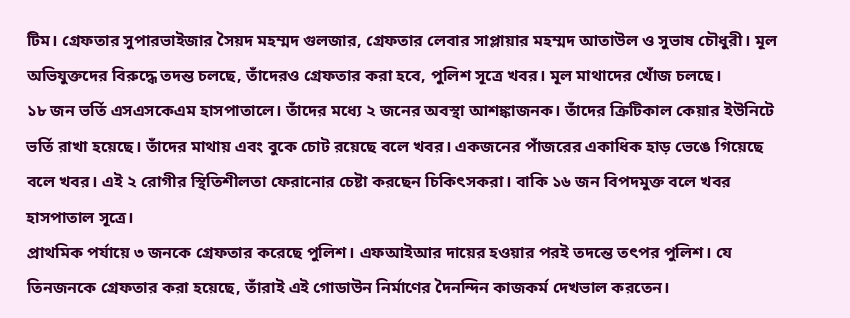টিম। গ্রেফতার সুপারভাইজার সৈয়দ মহম্মদ গুলজার, গ্রেফতার লেবার সাপ্লায়ার মহম্মদ আতাউল ও সুভাষ চৌধুরী। মূল অভিযুক্তদের বিরুদ্ধে তদন্ত চলছে, তাঁদেরও গ্রেফতার করা হবে, পুলিশ সূত্রে খবর। মূল মাথাদের খোঁজ চলছে।
১৮ জন ভর্তি এসএসকেএম হাসপাতালে। তাঁদের মধ্যে ২ জনের অবস্থা আশঙ্কাজনক। তাঁদের ক্রিটিকাল কেয়ার ইউনিটে ভর্তি রাখা হয়েছে। তাঁদের মাথায় এবং বুকে চোট রয়েছে বলে খবর। একজনের পাঁজরের একাধিক হাড় ভেঙে গিয়েছে বলে খবর। এই ২ রোগীর স্থিতিশীলতা ফেরানোর চেষ্টা করছেন চিকিৎসকরা। বাকি ১৬ জন বিপদমুক্ত বলে খবর হাসপাতাল সূত্রে।
প্রাথমিক পর্যায়ে ৩ জনকে গ্রেফতার করেছে পুলিশ। এফআইআর দায়ের হওয়ার পরই তদন্তে তৎপর পুলিশ। যে তিনজনকে গ্রেফতার করা হয়েছে, তাঁরাই এই গোডাউন নির্মাণের দৈনন্দিন কাজকর্ম দেখভাল করতেন।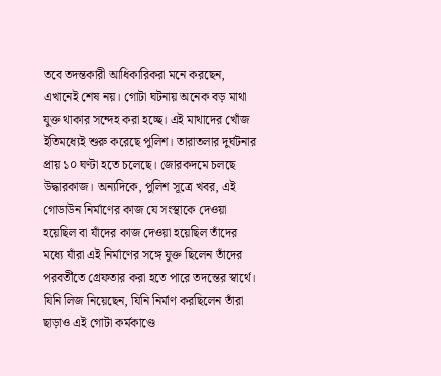তবে তদন্তকারী আধিকারিকরা মনে করছেন, এখানেই শেষ নয়। গোটা ঘটনায় অনেক বড় মাথা যুক্ত থাকার সন্দেহ করা হচ্ছে। এই মাথাদের খোঁজ ইতিমধ্যেই শুরু করেছে পুলিশ। তারাতলার দুর্ঘটনার প্রায় ১০ ঘণ্টা হতে চলেছে। জোরকদমে চলছে উদ্ধারকাজ। অন্যদিকে, পুলিশ সূত্রে খবর, এই গোডাউন নির্মাণের কাজ যে সংস্থাকে দেওয়া হয়েছিল বা যাঁদের কাজ দেওয়া হয়েছিল তাঁদের মধ্যে যাঁরা এই নির্মাণের সঙ্গে যুক্ত ছিলেন তাঁদের পরবর্তীতে গ্রেফতার করা হতে পারে তদন্তের স্বার্থে। যিনি লিজ নিয়েছেন, যিনি নির্মাণ করছিলেন তাঁরা ছাড়াও এই গোটা কর্মকাণ্ডে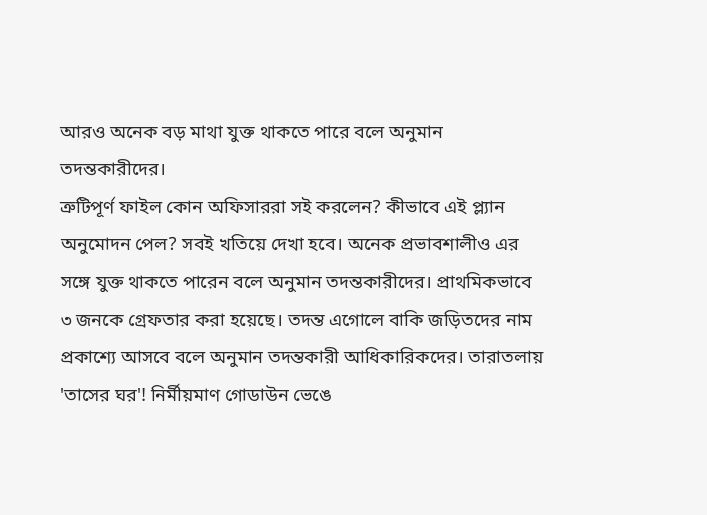আরও অনেক বড় মাথা যুক্ত থাকতে পারে বলে অনুমান তদন্তকারীদের।
ত্রুটিপূর্ণ ফাইল কোন অফিসাররা সই করলেন? কীভাবে এই প্ল্যান অনুমোদন পেল? সবই খতিয়ে দেখা হবে। অনেক প্রভাবশালীও এর সঙ্গে যুক্ত থাকতে পারেন বলে অনুমান তদন্তকারীদের। প্রাথমিকভাবে ৩ জনকে গ্রেফতার করা হয়েছে। তদন্ত এগোলে বাকি জড়িতদের নাম প্রকাশ্যে আসবে বলে অনুমান তদন্তকারী আধিকারিকদের। তারাতলায় 'তাসের ঘর'! নির্মীয়মাণ গোডাউন ভেঙে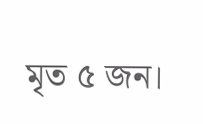মৃত ৫ জন।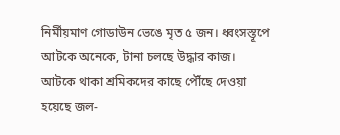নির্মীয়মাণ গোডাউন ভেঙে মৃত ৫ জন। ধ্বংসস্তূপে আটকে অনেকে, টানা চলছে উদ্ধার কাজ। আটকে থাকা শ্রমিকদের কাছে পৌঁছে দেওয়া হয়েছে জল-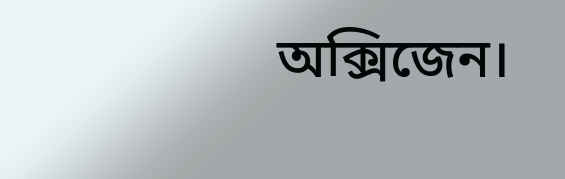অক্সিজেন।